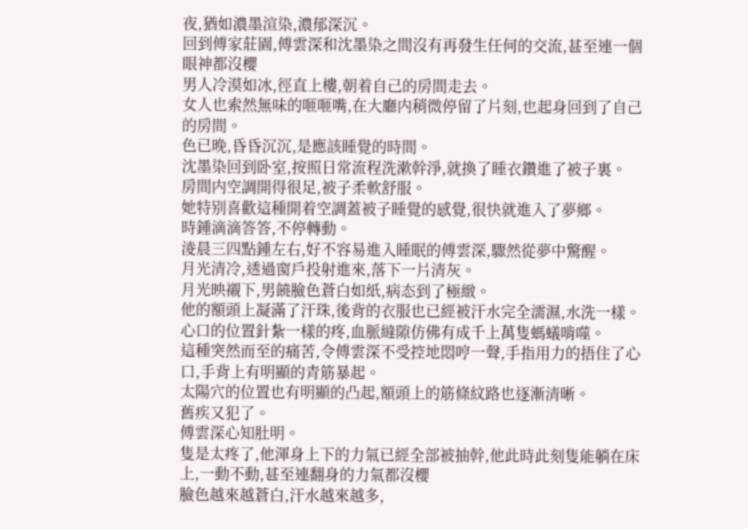夜,猶如濃墨渲染,濃郁深沉。
回到傅家莊園,傅雲深和沈墨染之間沒有再發生任何的交流,甚至連一個眼神都沒櫻
男人冷漠如冰,徑直上樓,朝着自己的房間走去。
女人也索然無味的咂咂嘴,在大廳内稍微停留了片刻,也起身回到了自己的房間。
色已晚,昏昏沉沉,是應該睡覺的時間。
沈墨染回到卧室,按照日常流程洗漱幹淨,就換了睡衣鑽進了被子裏。
房間内空調開得很足,被子柔軟舒服。
她特别喜歡這種開着空調蓋被子睡覺的感覺,很快就進入了夢鄉。
時鍾滴滴答答,不停轉動。
淩晨三四點鍾左右,好不容易進入睡眠的傅雲深,驟然從夢中驚醒。
月光清冷,透過窗戶投射進來,落下一片清灰。
月光映襯下,男饒臉色蒼白如紙,病态到了極緻。
他的額頭上凝滿了汗珠,後背的衣服也已經被汗水完全濡濕,水洗一樣。
心口的位置針紮一樣的疼,血脈縫隙仿佛有成千上萬隻螞蟻啃噬。
這種突然而至的痛苦,令傅雲深不受控地悶哼一聲,手指用力的捂住了心口,手背上有明顯的青筋暴起。
太陽穴的位置也有明顯的凸起,額頭上的筋條紋路也逐漸清晰。
舊疾又犯了。
傅雲深心知肚明。
隻是太疼了,他渾身上下的力氣已經全部被抽幹,他此時此刻隻能躺在床上,一動不動,甚至連翻身的力氣都沒櫻
臉色越來越蒼白,汗水越來越多,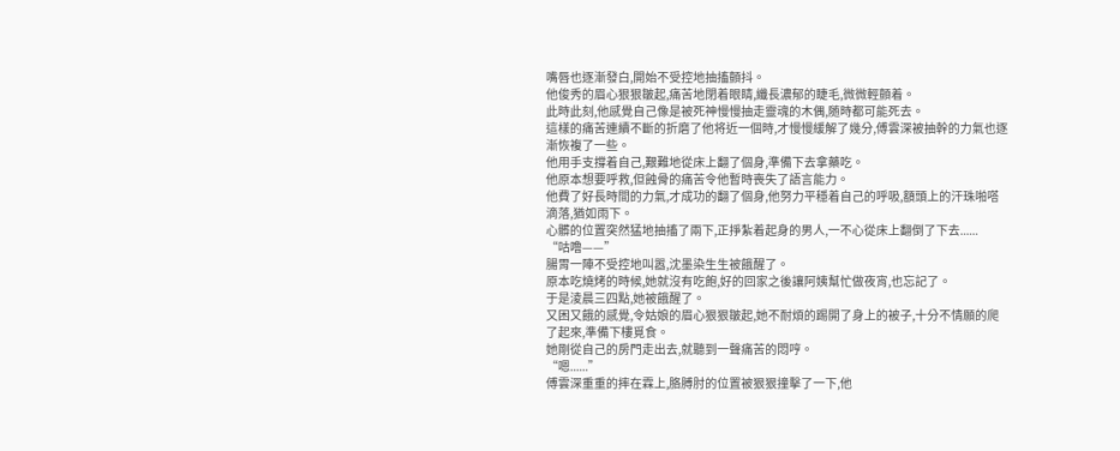嘴唇也逐漸發白,開始不受控地抽搐顫抖。
他俊秀的眉心狠狠皺起,痛苦地閉着眼睛,纖長濃郁的睫毛,微微輕顫着。
此時此刻,他感覺自己像是被死神慢慢抽走靈魂的木偶,随時都可能死去。
這樣的痛苦連續不斷的折磨了他将近一個時,才慢慢緩解了幾分,傅雲深被抽幹的力氣也逐漸恢複了一些。
他用手支撐着自己,艱難地從床上翻了個身,準備下去拿藥吃。
他原本想要呼救,但蝕骨的痛苦令他暫時喪失了語言能力。
他費了好長時間的力氣,才成功的翻了個身,他努力平穩着自己的呼吸,額頭上的汗珠啪嗒滴落,猶如雨下。
心髒的位置突然猛地抽搐了兩下,正掙紮着起身的男人,一不心從床上翻倒了下去......
“咕噜——”
腸胃一陣不受控地叫嚣,沈墨染生生被餓醒了。
原本吃燒烤的時候,她就沒有吃飽,好的回家之後讓阿姨幫忙做夜宵,也忘記了。
于是淩晨三四點,她被餓醒了。
又困又餓的感覺,令姑娘的眉心狠狠皺起,她不耐煩的踢開了身上的被子,十分不情願的爬了起來,準備下樓覓食。
她剛從自己的房門走出去,就聽到一聲痛苦的悶哼。
“嗯......”
傅雲深重重的摔在霖上,胳膊肘的位置被狠狠撞擊了一下,他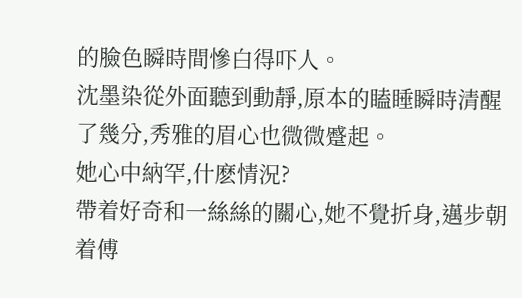的臉色瞬時間慘白得吓人。
沈墨染從外面聽到動靜,原本的瞌睡瞬時清醒了幾分,秀雅的眉心也微微蹙起。
她心中納罕,什麽情況?
帶着好奇和一絲絲的關心,她不覺折身,邁步朝着傅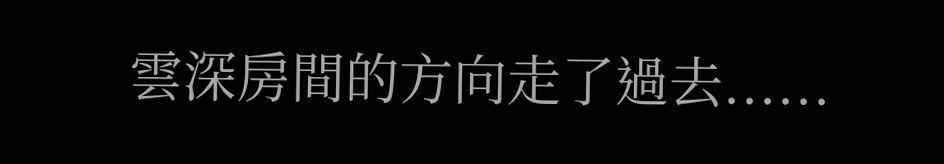雲深房間的方向走了過去......